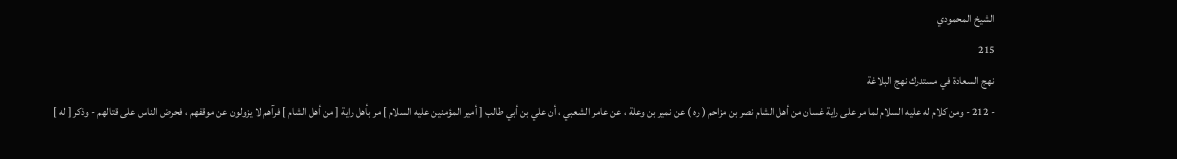الشيخ المحمودي
215
نهج السعادة في مستدرك نهج البلاغة
- 212 - ومن كلام له عليه السلام لما مر على راية غسان من أهل الشام نصر بن مزاحم ( ره ) عن نمير بن وعلة ، عن عامر الشعبي ، أن علي بن أبي طالب [ أمير المؤمنين عليه السلام ] مر بأهل راية [ من أهل الشام ] فرآهم لا يزولون عن موقفهم ، فحرض الناس على قتالهم - وذكر [ له ]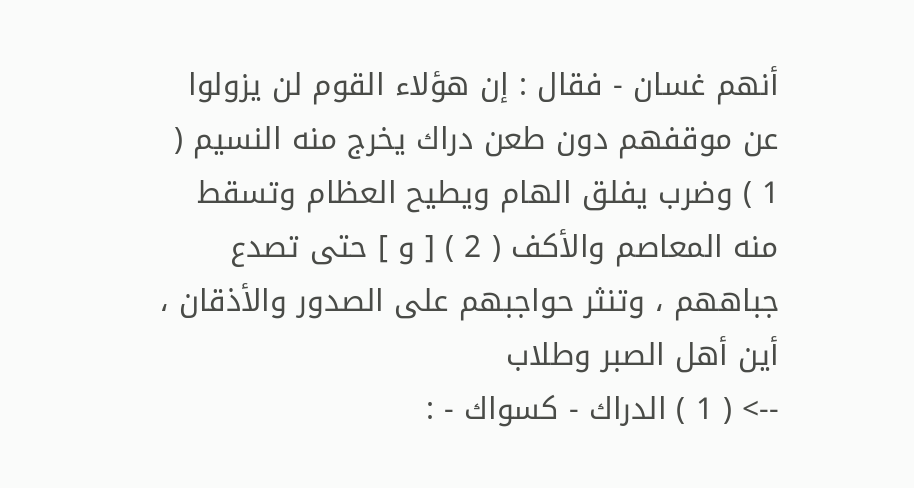أنهم غسان - فقال : إن هؤلاء القوم لن يزولوا عن موقفهم دون طعن دراك يخرج منه النسيم ( 1 ) وضرب يفلق الهام ويطيح العظام وتسقط منه المعاصم والأكف ( 2 ) [ و ] حتى تصدع جباههم ، وتنثر حواجبهم على الصدور والأذقان ، أين أهل الصبر وطلاب
--> ( 1 ) الدراك - كسواك - :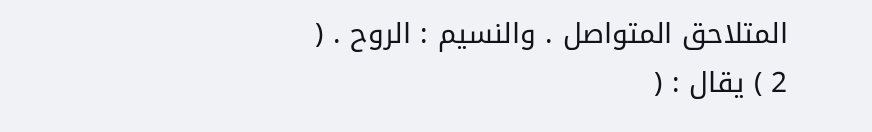المتلاحق المتواصل . والنسيم : الروح . ( 2 ) يقال : (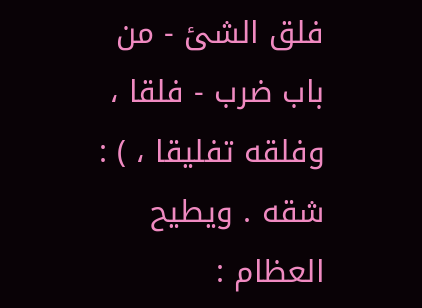فلق الشئ - من باب ضرب - فلقا ، وفلقه تفليقا ، ) : شقه . ويطيح العظام :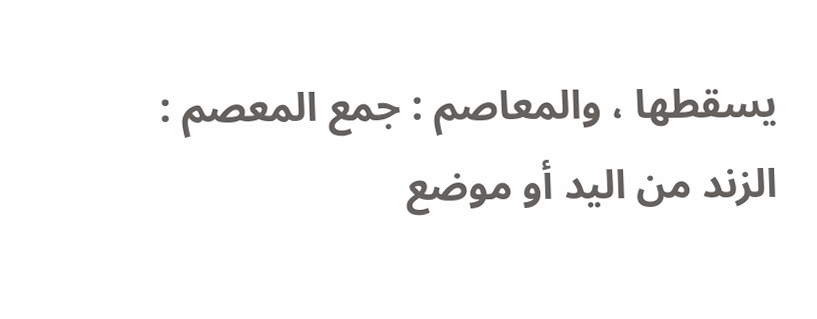يسقطها ، والمعاصم : جمع المعصم : الزند من اليد أو موضع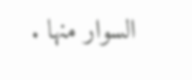السوار منها .